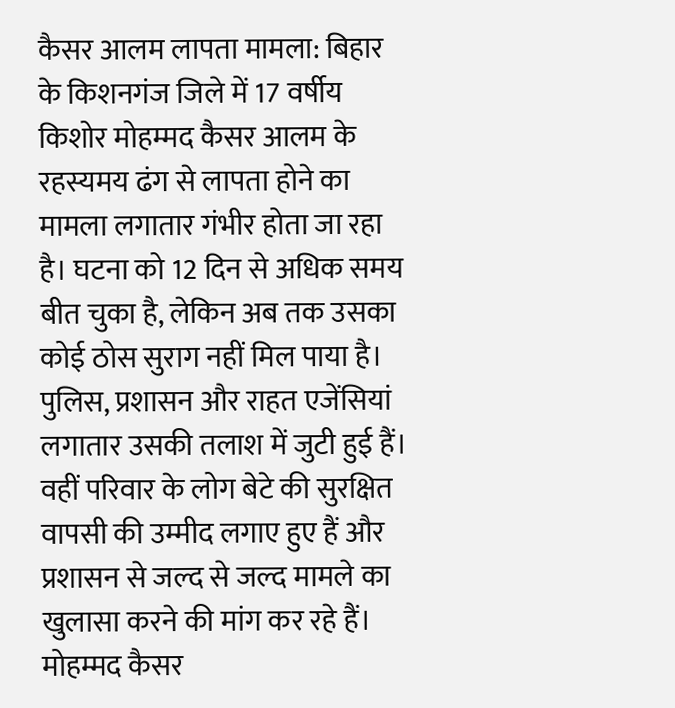कैसर आलम लापता मामला: बिहार के किशनगंज जिले में 17 वर्षीय किशोर मोहम्मद कैसर आलम के रहस्यमय ढंग से लापता होने का मामला लगातार गंभीर होता जा रहा है। घटना को 12 दिन से अधिक समय बीत चुका है, लेकिन अब तक उसका कोई ठोस सुराग नहीं मिल पाया है। पुलिस, प्रशासन और राहत एजेंसियां लगातार उसकी तलाश में जुटी हुई हैं। वहीं परिवार के लोग बेटे की सुरक्षित वापसी की उम्मीद लगाए हुए हैं और प्रशासन से जल्द से जल्द मामले का खुलासा करने की मांग कर रहे हैं।
मोहम्मद कैसर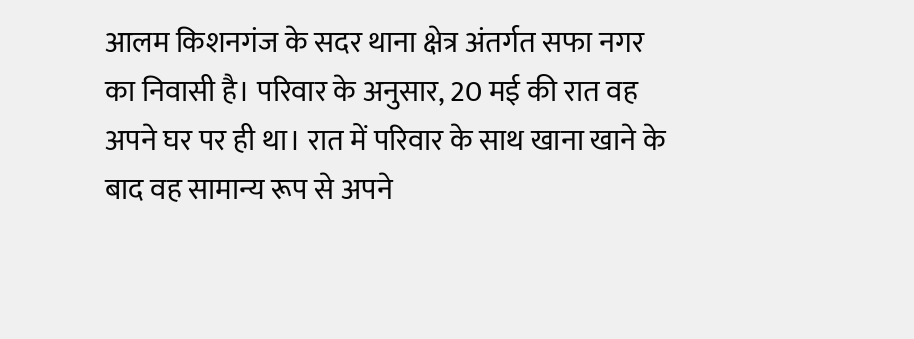आलम किशनगंज के सदर थाना क्षेत्र अंतर्गत सफा नगर का निवासी है। परिवार के अनुसार, 20 मई की रात वह अपने घर पर ही था। रात में परिवार के साथ खाना खाने के बाद वह सामान्य रूप से अपने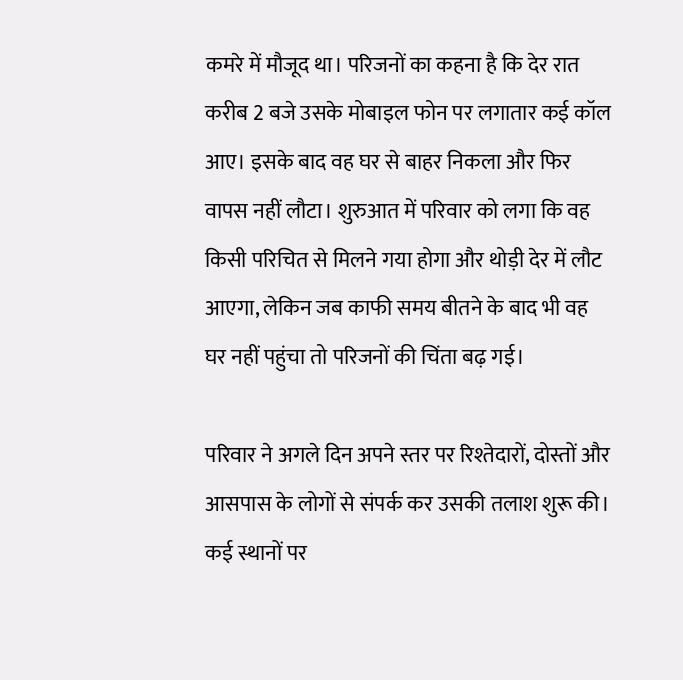कमरे में मौजूद था। परिजनों का कहना है कि देर रात करीब 2 बजे उसके मोबाइल फोन पर लगातार कई कॉल आए। इसके बाद वह घर से बाहर निकला और फिर वापस नहीं लौटा। शुरुआत में परिवार को लगा कि वह किसी परिचित से मिलने गया होगा और थोड़ी देर में लौट आएगा, लेकिन जब काफी समय बीतने के बाद भी वह घर नहीं पहुंचा तो परिजनों की चिंता बढ़ गई।

परिवार ने अगले दिन अपने स्तर पर रिश्तेदारों, दोस्तों और आसपास के लोगों से संपर्क कर उसकी तलाश शुरू की। कई स्थानों पर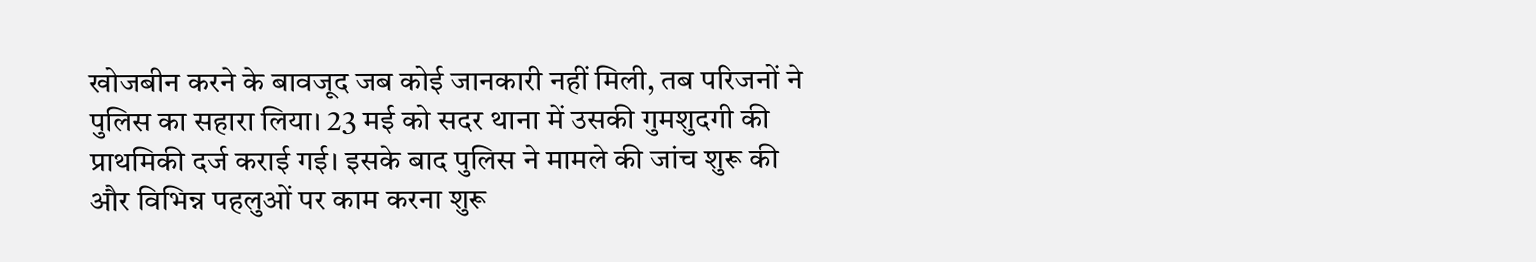खोजबीन करने के बावजूद जब कोई जानकारी नहीं मिली, तब परिजनों ने पुलिस का सहारा लिया। 23 मई को सदर थाना में उसकी गुमशुदगी की प्राथमिकी दर्ज कराई गई। इसके बाद पुलिस ने मामले की जांच शुरू की और विभिन्न पहलुओं पर काम करना शुरू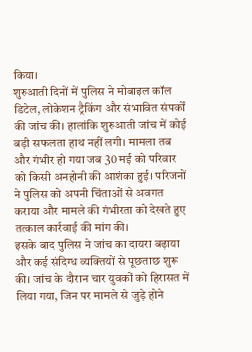किया।
शुरुआती दिनों में पुलिस ने मोबाइल कॉल डिटेल, लोकेशन ट्रैकिंग और संभावित संपर्कों की जांच की। हालांकि शुरुआती जांच में कोई बड़ी सफलता हाथ नहीं लगी। मामला तब और गंभीर हो गया जब 30 मई को परिवार को किसी अनहोनी की आशंका हुई। परिजनों ने पुलिस को अपनी चिंताओं से अवगत कराया और मामले की गंभीरता को देखते हुए तत्काल कार्रवाई की मांग की।
इसके बाद पुलिस ने जांच का दायरा बढ़ाया और कई संदिग्ध व्यक्तियों से पूछताछ शुरू की। जांच के दौरान चार युवकों को हिरासत में लिया गया, जिन पर मामले से जुड़े होने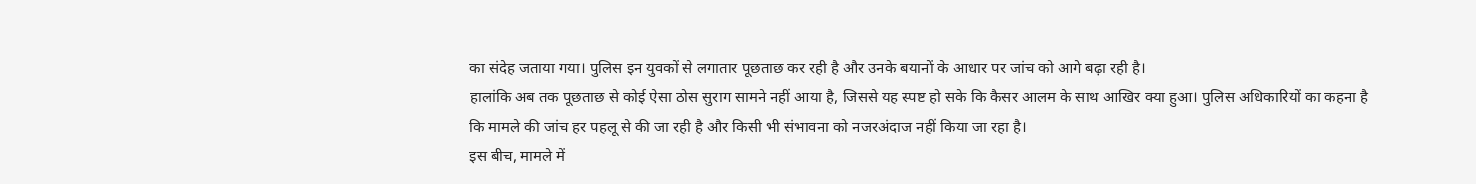का संदेह जताया गया। पुलिस इन युवकों से लगातार पूछताछ कर रही है और उनके बयानों के आधार पर जांच को आगे बढ़ा रही है।
हालांकि अब तक पूछताछ से कोई ऐसा ठोस सुराग सामने नहीं आया है, जिससे यह स्पष्ट हो सके कि कैसर आलम के साथ आखिर क्या हुआ। पुलिस अधिकारियों का कहना है कि मामले की जांच हर पहलू से की जा रही है और किसी भी संभावना को नजरअंदाज नहीं किया जा रहा है।
इस बीच, मामले में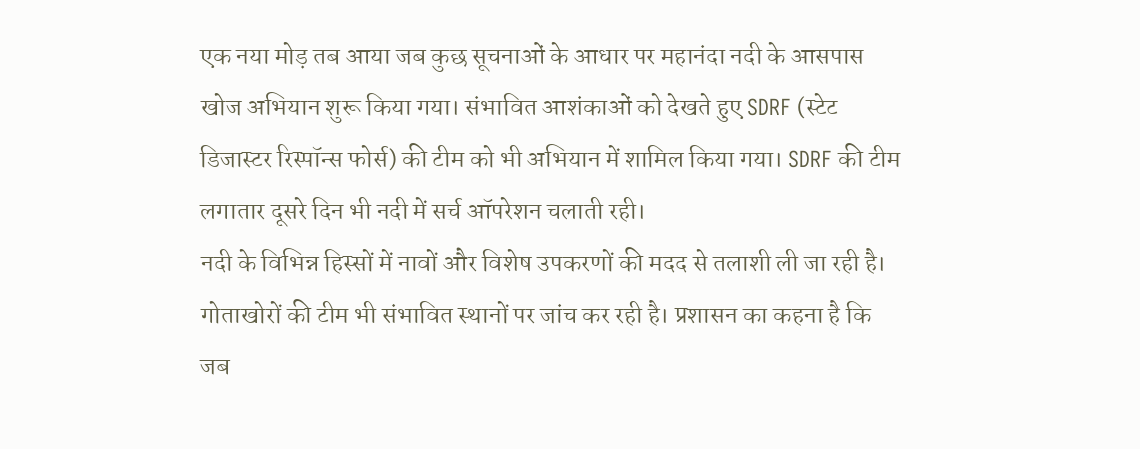एक नया मोड़ तब आया जब कुछ सूचनाओं के आधार पर महानंदा नदी के आसपास खोज अभियान शुरू किया गया। संभावित आशंकाओं को देखते हुए SDRF (स्टेट डिजास्टर रिस्पॉन्स फोर्स) की टीम को भी अभियान में शामिल किया गया। SDRF की टीम लगातार दूसरे दिन भी नदी में सर्च ऑपरेशन चलाती रही।
नदी के विभिन्न हिस्सों में नावों और विशेष उपकरणों की मदद से तलाशी ली जा रही है। गोताखोरों की टीम भी संभावित स्थानों पर जांच कर रही है। प्रशासन का कहना है कि जब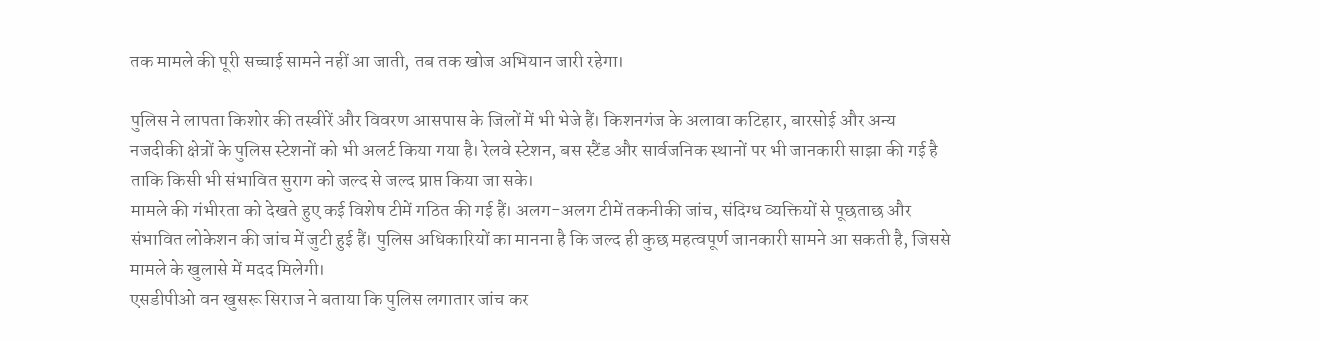तक मामले की पूरी सच्चाई सामने नहीं आ जाती, तब तक खोज अभियान जारी रहेगा।

पुलिस ने लापता किशोर की तस्वीरें और विवरण आसपास के जिलों में भी भेजे हैं। किशनगंज के अलावा कटिहार, बारसोई और अन्य नजदीकी क्षेत्रों के पुलिस स्टेशनों को भी अलर्ट किया गया है। रेलवे स्टेशन, बस स्टैंड और सार्वजनिक स्थानों पर भी जानकारी साझा की गई है ताकि किसी भी संभावित सुराग को जल्द से जल्द प्राप्त किया जा सके।
मामले की गंभीरता को देखते हुए कई विशेष टीमें गठित की गई हैं। अलग-अलग टीमें तकनीकी जांच, संदिग्ध व्यक्तियों से पूछताछ और संभावित लोकेशन की जांच में जुटी हुई हैं। पुलिस अधिकारियों का मानना है कि जल्द ही कुछ महत्वपूर्ण जानकारी सामने आ सकती है, जिससे मामले के खुलासे में मदद मिलेगी।
एसडीपीओ वन खुसरू सिराज ने बताया कि पुलिस लगातार जांच कर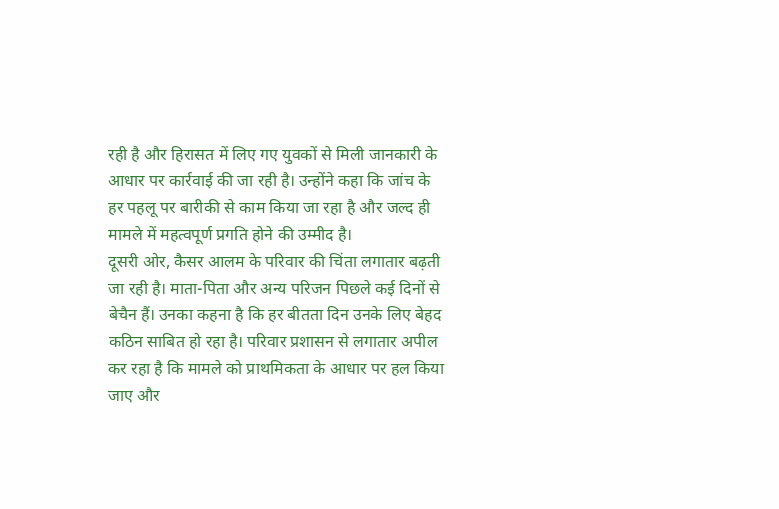रही है और हिरासत में लिए गए युवकों से मिली जानकारी के आधार पर कार्रवाई की जा रही है। उन्होंने कहा कि जांच के हर पहलू पर बारीकी से काम किया जा रहा है और जल्द ही मामले में महत्वपूर्ण प्रगति होने की उम्मीद है।
दूसरी ओर, कैसर आलम के परिवार की चिंता लगातार बढ़ती जा रही है। माता-पिता और अन्य परिजन पिछले कई दिनों से बेचैन हैं। उनका कहना है कि हर बीतता दिन उनके लिए बेहद कठिन साबित हो रहा है। परिवार प्रशासन से लगातार अपील कर रहा है कि मामले को प्राथमिकता के आधार पर हल किया जाए और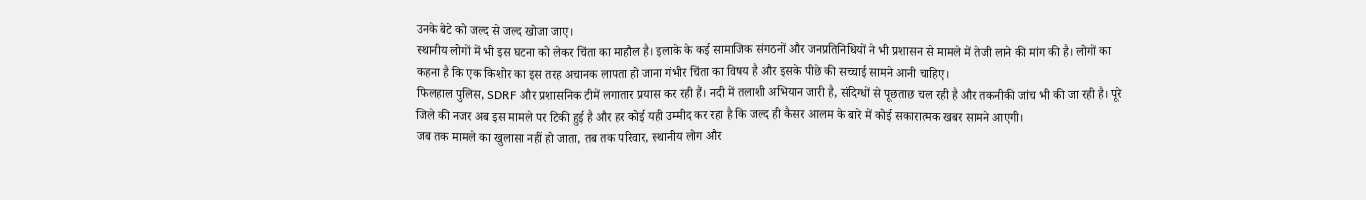उनके बेटे को जल्द से जल्द खोजा जाए।
स्थानीय लोगों में भी इस घटना को लेकर चिंता का माहौल है। इलाके के कई सामाजिक संगठनों और जनप्रतिनिधियों ने भी प्रशासन से मामले में तेजी लाने की मांग की है। लोगों का कहना है कि एक किशोर का इस तरह अचानक लापता हो जाना गंभीर चिंता का विषय है और इसके पीछे की सच्चाई सामने आनी चाहिए।
फिलहाल पुलिस, SDRF और प्रशासनिक टीमें लगातार प्रयास कर रही हैं। नदी में तलाशी अभियान जारी है, संदिग्धों से पूछताछ चल रही है और तकनीकी जांच भी की जा रही है। पूरे जिले की नजर अब इस मामले पर टिकी हुई है और हर कोई यही उम्मीद कर रहा है कि जल्द ही कैसर आलम के बारे में कोई सकारात्मक खबर सामने आएगी।
जब तक मामले का खुलासा नहीं हो जाता, तब तक परिवार, स्थानीय लोग और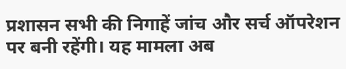प्रशासन सभी की निगाहें जांच और सर्च ऑपरेशन पर बनी रहेंगी। यह मामला अब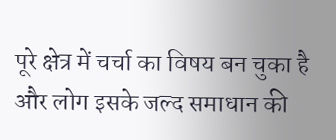पूरे क्षेत्र में चर्चा का विषय बन चुका है और लोग इसके जल्द समाधान की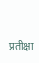प्रतीक्षा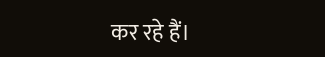कर रहे हैं।